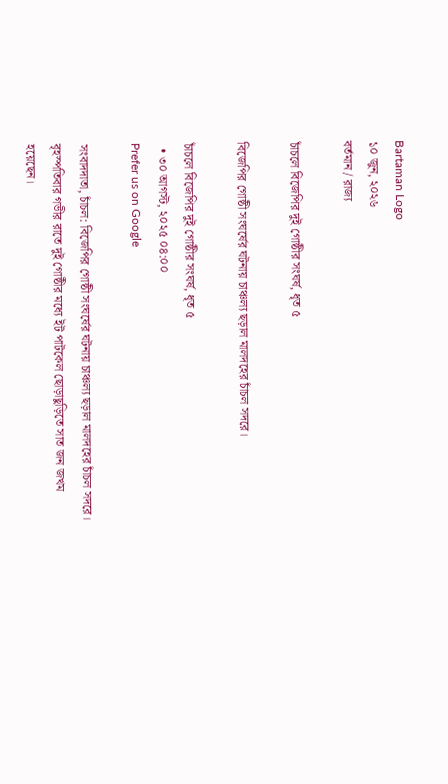Bartaman Logo
১০ জুন, ২০২৬
বর্তমান / রাজ্য

চাঁচলে বিজেপির দুই গোষ্ঠীর সংঘর্ষ, ধৃত ৫

বিজেপির গোষ্ঠী সংঘর্ষের ঘটনায় চাঞ্চল্য ছড়াল মালদহের চাঁচল সদরে।

চাঁচলে বিজেপির দুই গোষ্ঠীর সংঘর্ষ, ধৃত ৫
  • ৩০ আগস্ট, ২০২৫ ০৪:০০
Prefer us on Google

সংবাদদাতা, চাঁচল: বিজেপির গোষ্ঠী সংঘর্ষের ঘটনায় চাঞ্চল্য ছড়াল মালদহের চাঁচল সদরে। বৃহস্পতিবার গভীর রাতে দুই গোষ্ঠীর মধ্যে ইট পাটকেল ছোড়াছুড়িতে সাত জন জখম হয়েছেন।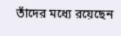তাঁদের মধ্যে রয়েছেন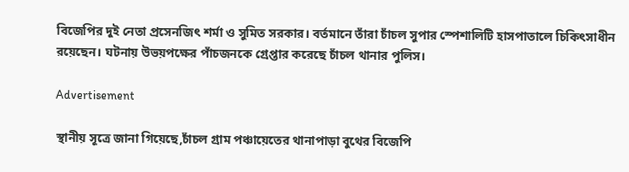বিজেপির দুই নেতা প্রসেনজিৎ শর্মা ও সুমিত সরকার। বর্তমানে তাঁরা চাঁচল সুপার স্পেশালিটি হাসপাতালে চিকিৎসাধীন রয়েছেন। ঘটনায় উভয়পক্ষের পাঁচজনকে গ্রেপ্তার করেছে চাঁচল থানার পুলিস।

Advertisement

স্থানীয় সূত্রে জানা গিয়েছে,চাঁচল গ্রাম পঞ্চায়েতের থানাপাড়া বুথের বিজেপি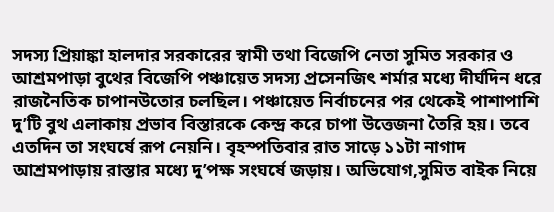সদস্য প্রিয়াঙ্কা হালদার সরকারের স্বামী তথা বিজেপি নেতা সুমিত সরকার ও আশ্রমপাড়া বুথের বিজেপি পঞ্চায়েত সদস্য প্রসেনজিৎ শর্মার মধ্যে দীর্ঘদিন ধরে রাজনৈতিক চাপানউতোর চলছিল। পঞ্চায়েত নির্বাচনের পর থেকেই পাশাপাশি দু’টি বুথ এলাকায় প্রভাব বিস্তারকে কেন্দ্র করে চাপা উত্তেজনা তৈরি হয়। তবে এতদিন তা সংঘর্ষে রূপ নেয়নি। বৃহস্পতিবার রাত সাড়ে ১১টা নাগাদ আশ্রমপাড়ায় রাস্তার মধ্যে দু’পক্ষ সংঘর্ষে জড়ায়। অভিযোগ,সুমিত বাইক নিয়ে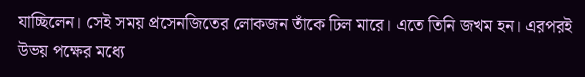যাচ্ছিলেন। সেই সময় প্রসেনজিতের লোকজন তাঁকে ঢিল মারে। এতে তিনি জখম হন। এরপরই উভয় পক্ষের মধ্যে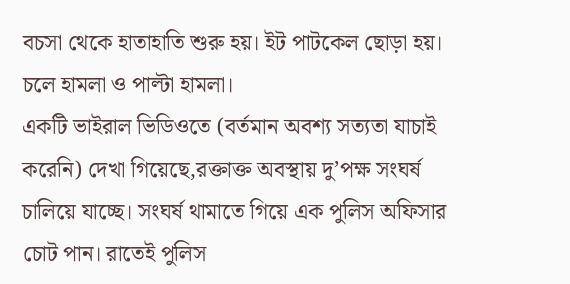বচসা থেকে হাতাহাতি শুরু হয়। ইট পাটকেল ছোড়া হয়। চলে হামলা ও পাল্টা হামলা।
একটি ভাইরাল ভিডিওতে (বর্তমান অবশ্য সত্যতা যাচাই করেনি) দেখা গিয়েছে,রক্তাক্ত অবস্থায় দু’পক্ষ সংঘর্ষ চালিয়ে যাচ্ছে। সংঘর্ষ থামাতে গিয়ে এক পুলিস অফিসার চোট পান। রাতেই পুলিস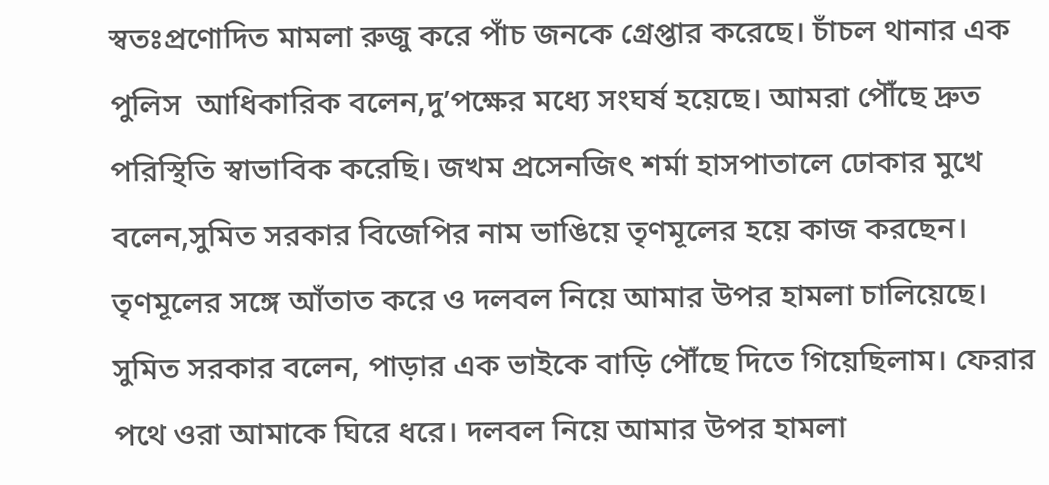স্বতঃপ্রণোদিত মামলা রুজু করে পাঁচ জনকে গ্রেপ্তার করেছে। চাঁচল থানার এক পুলিস  আধিকারিক বলেন,দু’পক্ষের মধ্যে সংঘর্ষ হয়েছে। আমরা পৌঁছে দ্রুত পরিস্থিতি স্বাভাবিক করেছি। জখম প্রসেনজিৎ শর্মা হাসপাতালে ঢোকার মুখে বলেন,সুমিত সরকার বিজেপির নাম ভাঙিয়ে তৃণমূলের হয়ে কাজ করছেন। তৃণমূলের সঙ্গে আঁতাত করে ও দলবল নিয়ে আমার উপর হামলা চালিয়েছে।
সুমিত সরকার বলেন, পাড়ার এক ভাইকে বাড়ি পৌঁছে দিতে গিয়েছিলাম। ফেরার পথে ওরা আমাকে ঘিরে ধরে। দলবল নিয়ে আমার উপর হামলা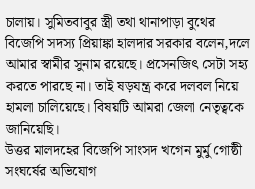চালায়। সুমিতবাবুর স্ত্রী তথা থানাপাড়া বুথের বিজেপি সদস্য প্রিয়াঙ্কা হালদার সরকার বলেন,দলে আমার স্বামীর সুনাম রয়েছে। প্রসেনজিৎ সেটা সহ্য করতে পারছে না। তাই ষড়যন্ত্র করে দলবল নিয়ে হামলা চালিয়েছে। বিষয়টি আমরা জেলা নেতৃত্বকে জানিয়েছি।
উত্তর মালদহের বিজেপি সাংসদ খগেন মুর্মু গোষ্ঠী সংঘর্ষের অভিযোগ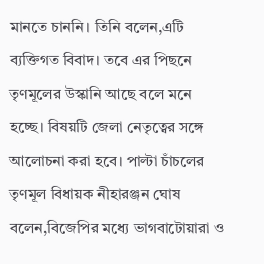মানতে চাননি। তিনি বলেন,এটি ব্যক্তিগত বিবাদ। তবে এর পিছনে তৃণমূলের উস্কানি আছে বলে মনে হচ্ছে। বিষয়টি জেলা নেতৃত্বের সঙ্গে আলোচনা করা হবে। পাল্টা চাঁচলের তৃণমূল বিধায়ক নীহারঞ্জন ঘোষ বলেন,বিজেপির মধ্যে ভাগবাটোয়ারা ও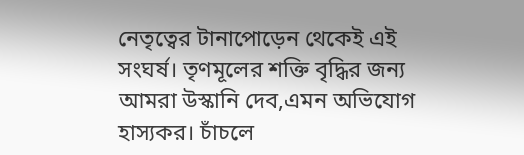নেতৃত্বের টানাপোড়েন থেকেই এই সংঘর্ষ। তৃণমূলের শক্তি বৃদ্ধির জন্য আমরা উস্কানি দেব,এমন অভিযোগ হাস্যকর। চাঁচলে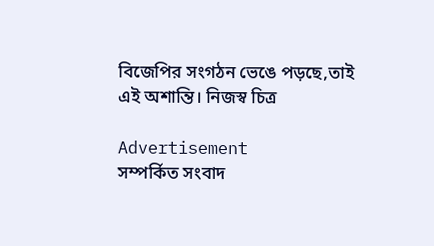বিজেপির সংগঠন ভেঙে পড়ছে,তাই এই অশান্তি। নিজস্ব চিত্র

Advertisement
সম্পর্কিত সংবাদ